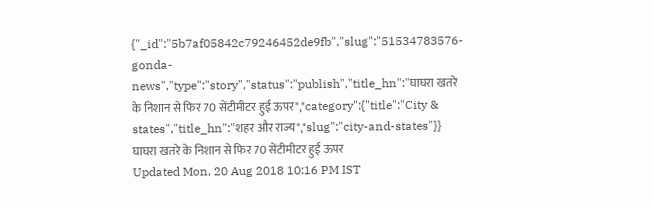{"_id":"5b7af05842c79246452de9fb","slug":"51534783576-gonda-news","type":"story","status":"publish","title_hn":"घाघरा खतरे के निशान से फिर 70 सेंटीमीटर हुई ऊपर","category":{"title":"City & states","title_hn":"शहर और राज्य","slug":"city-and-states"}}
घाघरा खतरे के निशान से फिर 70 सेंटीमीटर हुई ऊपर
Updated Mon, 20 Aug 2018 10:16 PM IST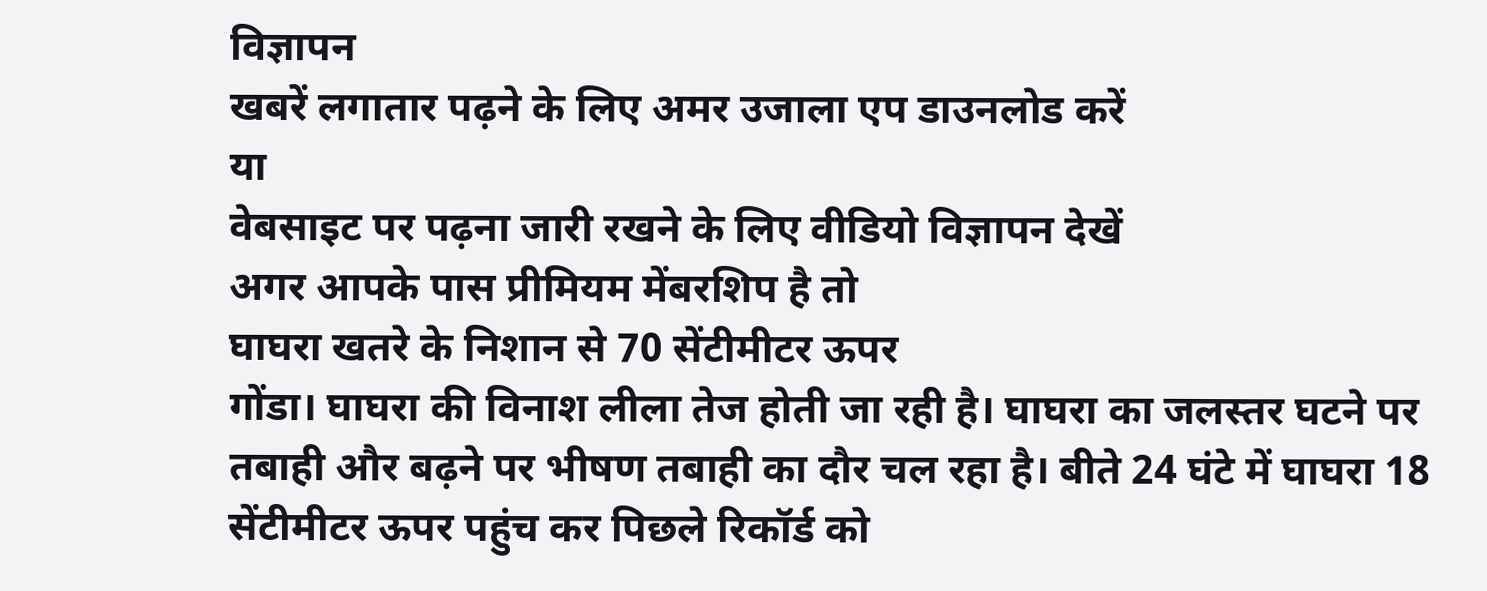विज्ञापन
खबरें लगातार पढ़ने के लिए अमर उजाला एप डाउनलोड करें
या
वेबसाइट पर पढ़ना जारी रखने के लिए वीडियो विज्ञापन देखें
अगर आपके पास प्रीमियम मेंबरशिप है तो
घाघरा खतरे के निशान से 70 सेंटीमीटर ऊपर
गोंडा। घाघरा की विनाश लीला तेज होती जा रही है। घाघरा का जलस्तर घटने पर तबाही और बढ़ने पर भीषण तबाही का दौर चल रहा है। बीते 24 घंटे में घाघरा 18 सेंटीमीटर ऊपर पहुंच कर पिछले रिकॉर्ड को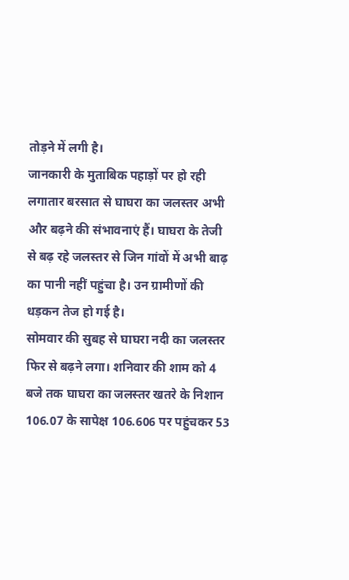तोड़ने में लगी है।
जानकारी के मुताबिक पहाड़ों पर हो रही लगातार बरसात से घाघरा का जलस्तर अभी और बढ़ने की संभावनाएं हैं। घाघरा के तेजी से बढ़ रहे जलस्तर से जिन गांवों में अभी बाढ़ का पानी नहीं पहुंचा है। उन ग्रामीणों की धड़कन तेज हो गई है।
सोमवार की सुबह से घाघरा नदी का जलस्तर फिर से बढ़ने लगा। शनिवार की शाम को 4 बजे तक घाघरा का जलस्तर खतरे के निशान 106.07 के सापेक्ष 106.606 पर पहुंचकर 53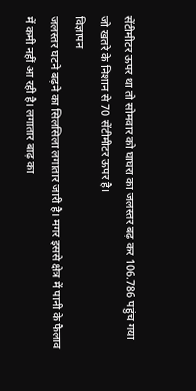सेंटीमीटर ऊपर था तो सोमवार को घाघरा का जलस्तर बढ़ कर 106.786 पहुंच गया जो खतरे के निशान से 70 सेंटीमीटर ऊपर है।
विज्ञापन
जलस्तर घटने बढ़ने का सिलसिला लगातार जारी है। मगर इससे क्षेत्र में पानी के फैलाव में कमी नहीं आ रही है। लगातार बाढ़ का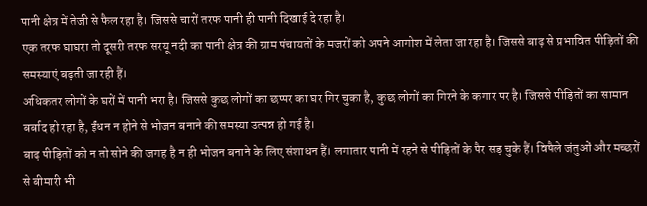पानी क्षेत्र में तेजी से फैल रहा है। जिससे चारों तरफ पानी ही पानी दिखाई दे रहा है।
एक तरफ घाघरा तो दूसरी तरफ सरयू नदी का पानी क्षेत्र की ग्राम पंचायतों के मजरों को अपने आगोश में लेता जा रहा है। जिससे बाढ़ से प्रभावित पीड़ितों की समस्याएं बढ़ती जा रही हैं।
अधिकतर लोगों के घरों में पानी भरा है। जिससे कुछ लोगों का छप्पर का घर गिर चुका है, कुछ लोगों का गिरने के कगार पर है। जिससे पीड़ितों का सामान बर्बाद हो रहा है, ईंधन न होने से भोजन बनाने की समस्या उत्पन्न हो गई है।
बाढ़ पीड़ितों को न तो सोने की जगह है न ही भोजन बनाने के लिए संशाधन हैं। लगातार पानी में रहने से पीड़ितों के पैर सड़ चुके हैं। विषैले जंतुओं और मच्छरों से बीमारी भी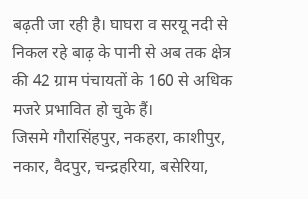बढ़ती जा रही है। घाघरा व सरयू नदी से निकल रहे बाढ़ के पानी से अब तक क्षेत्र की 42 ग्राम पंचायतों के 160 से अधिक मजरे प्रभावित हो चुके हैं।
जिसमे गौरासिंहपुर, नकहरा, काशीपुर, नकार, वैदपुर, चन्द्रहरिया, बसेरिया,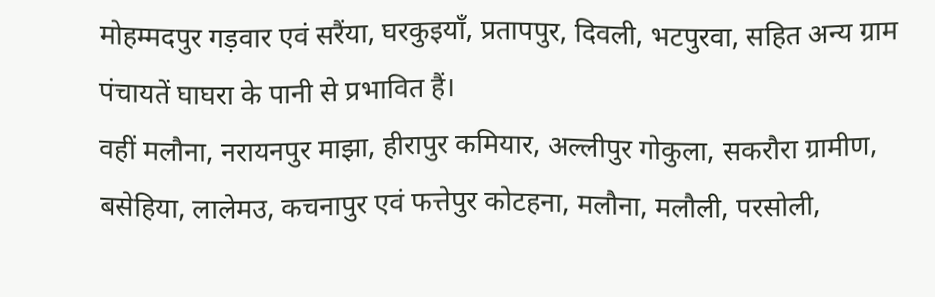मोहम्मदपुर गड़वार एवं सरैंया, घरकुइयाँ, प्रतापपुर, दिवली, भटपुरवा, सहित अन्य ग्राम पंचायतें घाघरा के पानी से प्रभावित हैं।
वहीं मलौना, नरायनपुर माझा, हीरापुर कमियार, अल्लीपुर गोकुला, सकरौरा ग्रामीण, बसेहिया, लालेमउ, कचनापुर एवं फत्तेपुर कोटहना, मलौना, मलौली, परसोली,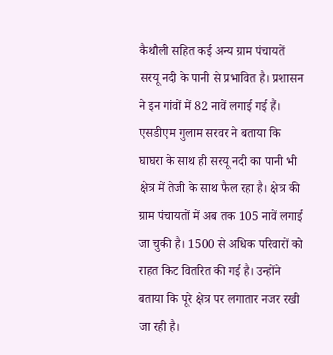कैथौली सहित कई अन्य ग्राम पंचायतें सरयू नदी के पानी से प्रभावित है। प्रशासन ने इन गांवों में 82 नावें लगाई गई हैं।
एसडीएम गुलाम सरवर ने बताया कि घाघरा के साथ ही सरयू नदी का पानी भी क्षेत्र में तेजी के साथ फैल रहा है। क्षेत्र की ग्राम पंचायतों में अब तक 105 नावें लगाई जा चुकी है। 1500 से अधिक परिवारों को राहत किट वितरित की गई है। उन्होंने बताया कि पूरे क्षेत्र पर लगातार नजर रखी जा रही है।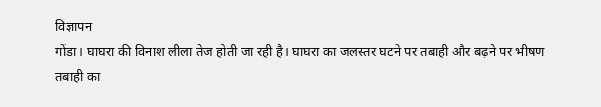विज्ञापन
गोंडा। घाघरा की विनाश लीला तेज होती जा रही है। घाघरा का जलस्तर घटने पर तबाही और बढ़ने पर भीषण तबाही का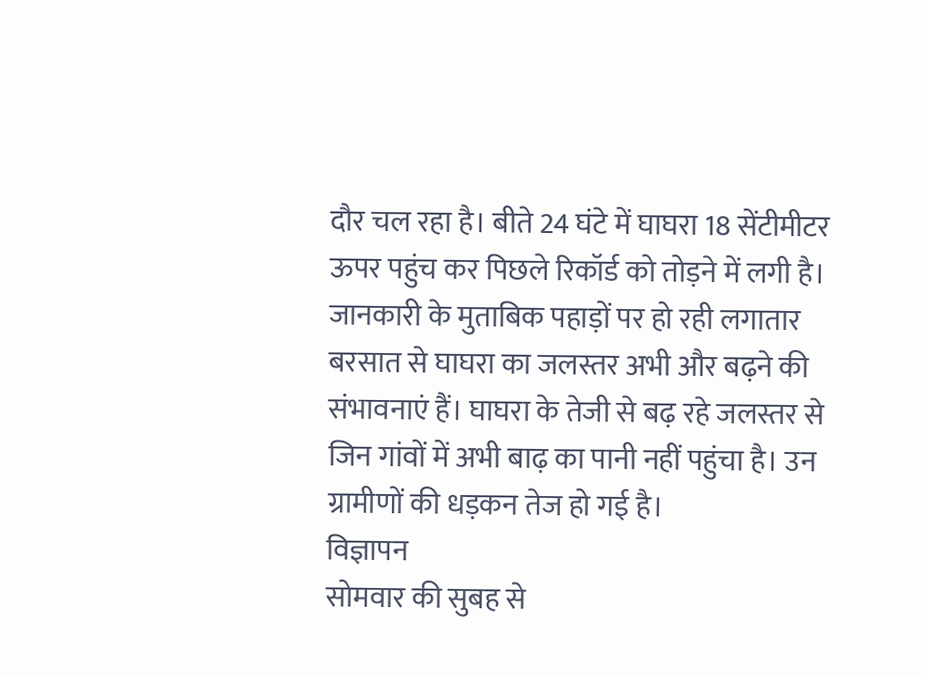दौर चल रहा है। बीते 24 घंटे में घाघरा 18 सेंटीमीटर ऊपर पहुंच कर पिछले रिकॉर्ड को तोड़ने में लगी है।
जानकारी के मुताबिक पहाड़ों पर हो रही लगातार बरसात से घाघरा का जलस्तर अभी और बढ़ने की संभावनाएं हैं। घाघरा के तेजी से बढ़ रहे जलस्तर से जिन गांवों में अभी बाढ़ का पानी नहीं पहुंचा है। उन ग्रामीणों की धड़कन तेज हो गई है।
विज्ञापन
सोमवार की सुबह से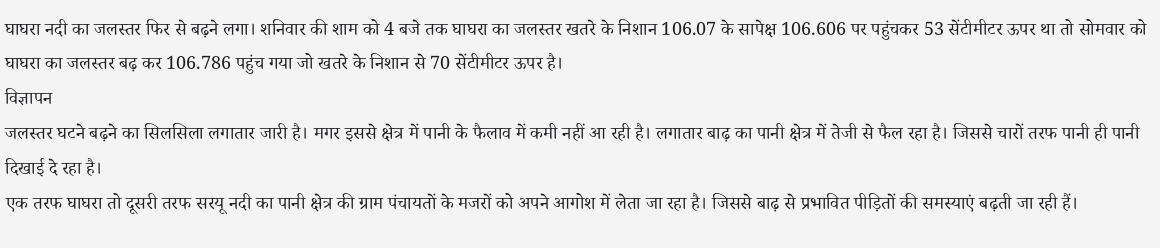घाघरा नदी का जलस्तर फिर से बढ़ने लगा। शनिवार की शाम को 4 बजे तक घाघरा का जलस्तर खतरे के निशान 106.07 के सापेक्ष 106.606 पर पहुंचकर 53 सेंटीमीटर ऊपर था तो सोमवार को घाघरा का जलस्तर बढ़ कर 106.786 पहुंच गया जो खतरे के निशान से 70 सेंटीमीटर ऊपर है।
विज्ञापन
जलस्तर घटने बढ़ने का सिलसिला लगातार जारी है। मगर इससे क्षेत्र में पानी के फैलाव में कमी नहीं आ रही है। लगातार बाढ़ का पानी क्षेत्र में तेजी से फैल रहा है। जिससे चारों तरफ पानी ही पानी दिखाई दे रहा है।
एक तरफ घाघरा तो दूसरी तरफ सरयू नदी का पानी क्षेत्र की ग्राम पंचायतों के मजरों को अपने आगोश में लेता जा रहा है। जिससे बाढ़ से प्रभावित पीड़ितों की समस्याएं बढ़ती जा रही हैं।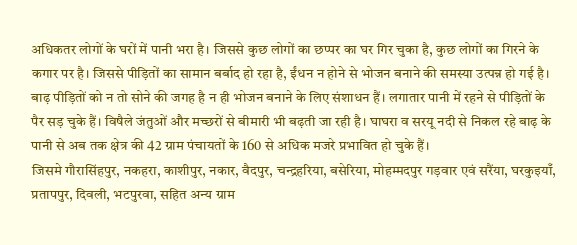अधिकतर लोगों के घरों में पानी भरा है। जिससे कुछ लोगों का छप्पर का घर गिर चुका है, कुछ लोगों का गिरने के कगार पर है। जिससे पीड़ितों का सामान बर्बाद हो रहा है, ईंधन न होने से भोजन बनाने की समस्या उत्पन्न हो गई है।
बाढ़ पीड़ितों को न तो सोने की जगह है न ही भोजन बनाने के लिए संशाधन हैं। लगातार पानी में रहने से पीड़ितों के पैर सड़ चुके हैं। विषैले जंतुओं और मच्छरों से बीमारी भी बढ़ती जा रही है। घाघरा व सरयू नदी से निकल रहे बाढ़ के पानी से अब तक क्षेत्र की 42 ग्राम पंचायतों के 160 से अधिक मजरे प्रभावित हो चुके हैं।
जिसमे गौरासिंहपुर, नकहरा, काशीपुर, नकार, वैदपुर, चन्द्रहरिया, बसेरिया, मोहम्मदपुर गड़वार एवं सरैंया, घरकुइयाँ, प्रतापपुर, दिवली, भटपुरवा, सहित अन्य ग्राम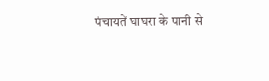पंचायतें घाघरा के पानी से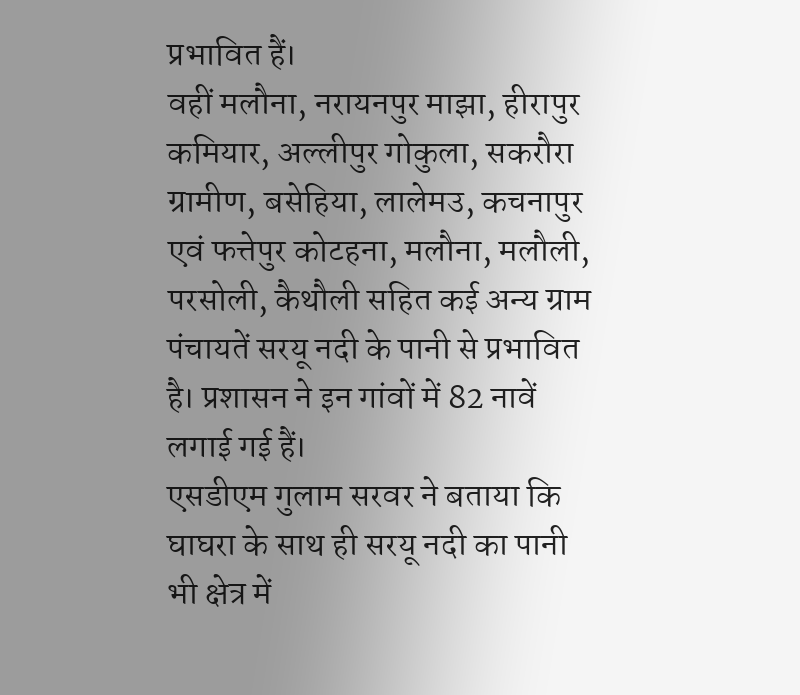प्रभावित हैं।
वहीं मलौना, नरायनपुर माझा, हीरापुर कमियार, अल्लीपुर गोकुला, सकरौरा ग्रामीण, बसेहिया, लालेमउ, कचनापुर एवं फत्तेपुर कोटहना, मलौना, मलौली, परसोली, कैथौली सहित कई अन्य ग्राम पंचायतें सरयू नदी के पानी से प्रभावित है। प्रशासन ने इन गांवों में 82 नावें लगाई गई हैं।
एसडीएम गुलाम सरवर ने बताया कि घाघरा के साथ ही सरयू नदी का पानी भी क्षेत्र में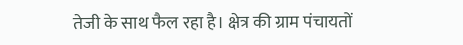तेजी के साथ फैल रहा है। क्षेत्र की ग्राम पंचायतों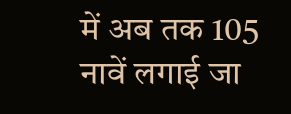में अब तक 105 नावें लगाई जा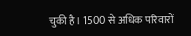चुकी है। 1500 से अधिक परिवारों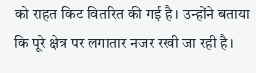को राहत किट वितरित की गई है। उन्होंने बताया कि पूरे क्षेत्र पर लगातार नजर रखी जा रही है।